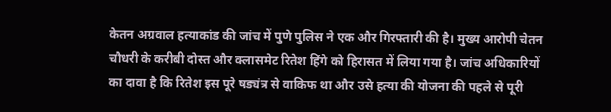केतन अग्रवाल हत्याकांड की जांच में पुणे पुलिस ने एक और गिरफ्तारी की है। मुख्य आरोपी चेतन चौधरी के करीबी दोस्त और क्लासमेट रितेश हिंगे को हिरासत में लिया गया है। जांच अधिकारियों का दावा है कि रितेश इस पूरे षड्यंत्र से वाकिफ था और उसे हत्या की योजना की पहले से पूरी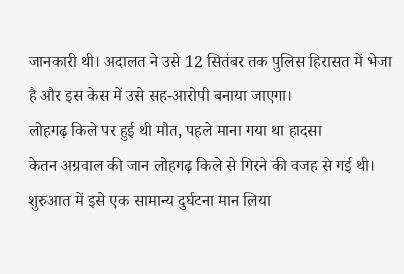जानकारी थी। अदालत ने उसे 12 सितंबर तक पुलिस हिरासत में भेजा है और इस केस में उसे सह-आरोपी बनाया जाएगा।
लोहगढ़ किले पर हुई थी मौत, पहले माना गया था हादसा
केतन अग्रवाल की जान लोहगढ़ किले से गिरने की वजह से गई थी। शुरुआत में इसे एक सामान्य दुर्घटना मान लिया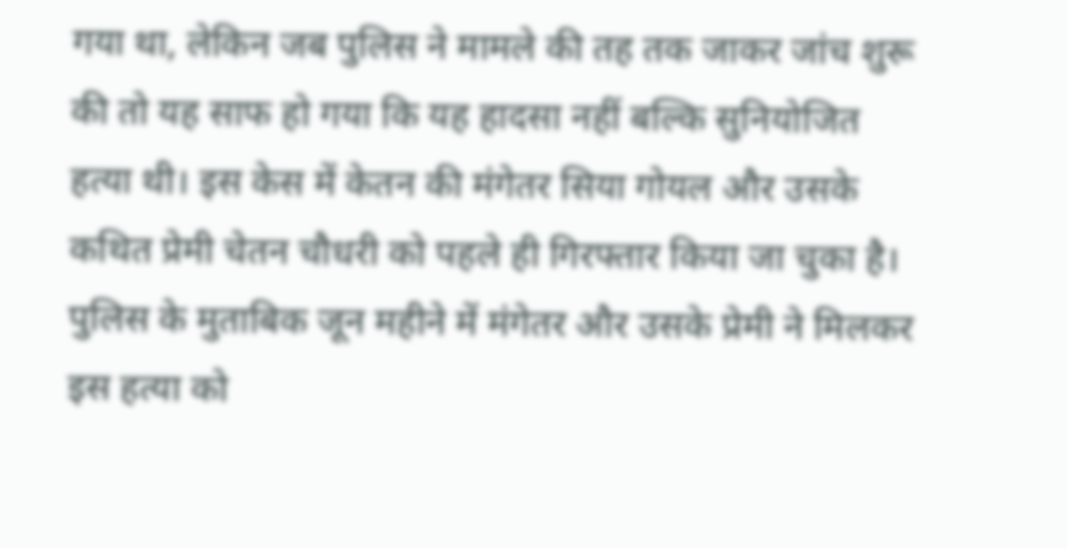गया था, लेकिन जब पुलिस ने मामले की तह तक जाकर जांच शुरू की तो यह साफ हो गया कि यह हादसा नहीं बल्कि सुनियोजित हत्या थी। इस केस में केतन की मंगेतर सिया गोयल और उसके कथित प्रेमी चेतन चौधरी को पहले ही गिरफ्तार किया जा चुका है। पुलिस के मुताबिक जून महीने में मंगेतर और उसके प्रेमी ने मिलकर इस हत्या को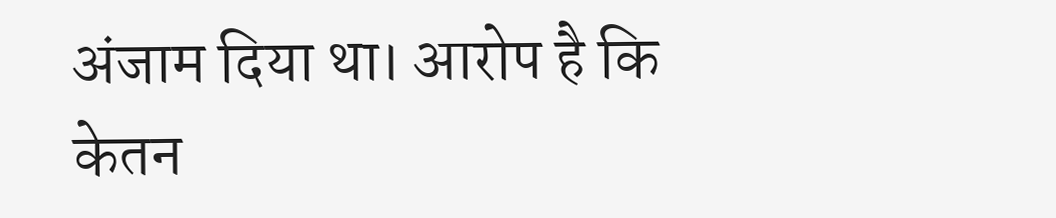अंजाम दिया था। आरोप है कि केतन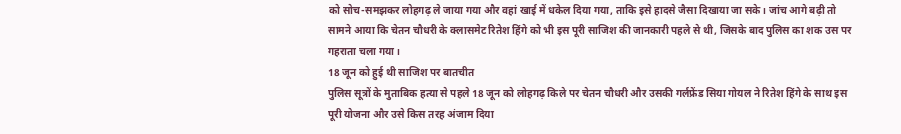को सोच-समझकर लोहगढ़ ले जाया गया और वहां खाई में धकेल दिया गया, ताकि इसे हादसे जैसा दिखाया जा सके। जांच आगे बढ़ी तो सामने आया कि चेतन चौधरी के क्लासमेट रितेश हिंगे को भी इस पूरी साजिश की जानकारी पहले से थी, जिसके बाद पुलिस का शक उस पर गहराता चला गया।
18 जून को हुई थी साजिश पर बातचीत
पुलिस सूत्रों के मुताबिक हत्या से पहले 18 जून को लोहगढ़ किले पर चेतन चौधरी और उसकी गर्लफ्रेंड सिया गोयल ने रितेश हिंगे के साथ इस पूरी योजना और उसे किस तरह अंजाम दिया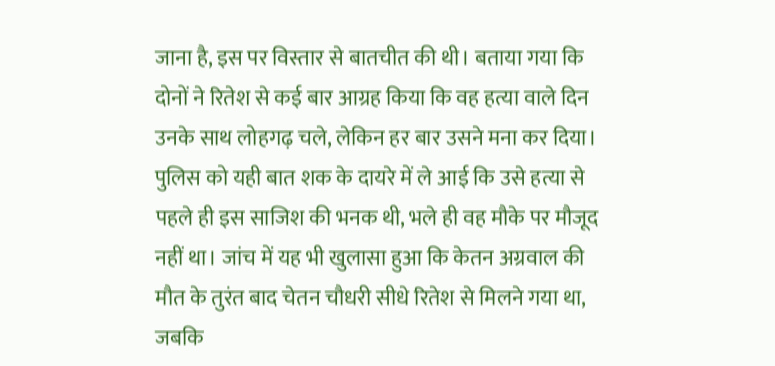जाना है, इस पर विस्तार से बातचीत की थी। बताया गया कि दोनों ने रितेश से कई बार आग्रह किया कि वह हत्या वाले दिन उनके साथ लोहगढ़ चले, लेकिन हर बार उसने मना कर दिया। पुलिस को यही बात शक के दायरे में ले आई कि उसे हत्या से पहले ही इस साजिश की भनक थी, भले ही वह मौके पर मौजूद नहीं था। जांच में यह भी खुलासा हुआ कि केतन अग्रवाल की मौत के तुरंत बाद चेतन चौधरी सीधे रितेश से मिलने गया था, जबकि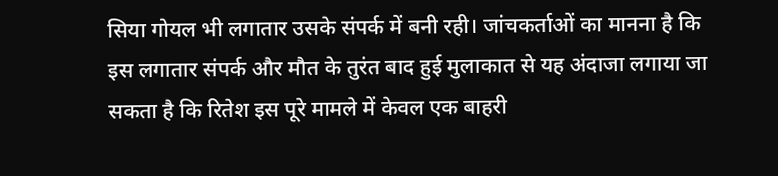सिया गोयल भी लगातार उसके संपर्क में बनी रही। जांचकर्ताओं का मानना है कि इस लगातार संपर्क और मौत के तुरंत बाद हुई मुलाकात से यह अंदाजा लगाया जा सकता है कि रितेश इस पूरे मामले में केवल एक बाहरी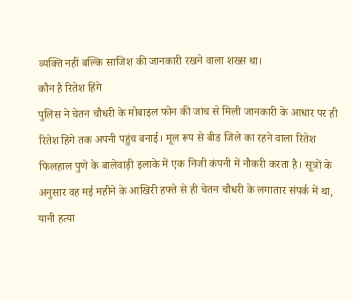व्यक्ति नहीं बल्कि साजिश की जानकारी रखने वाला शख्स था।
कौन है रितेश हिंगे
पुलिस ने चेतन चौधरी के मोबाइल फोन की जांच से मिली जानकारी के आधार पर ही रितेश हिंगे तक अपनी पहुंच बनाई। मूल रूप से बीड जिले का रहने वाला रितेश फिलहाल पुणे के बालेवाड़ी इलाके में एक निजी कंपनी में नौकरी करता है। सूत्रों के अनुसार वह मई महीने के आखिरी हफ्ते से ही चेतन चौधरी के लगातार संपर्क में था, यानी हत्या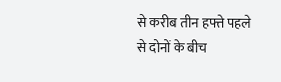से करीब तीन हफ्ते पहले से दोनों के बीच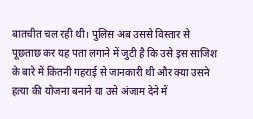बातचीत चल रही थी। पुलिस अब उससे विस्तार से पूछताछ कर यह पता लगाने में जुटी है कि उसे इस साजिश के बारे में कितनी गहराई से जानकारी थी और क्या उसने हत्या की योजना बनाने या उसे अंजाम देने में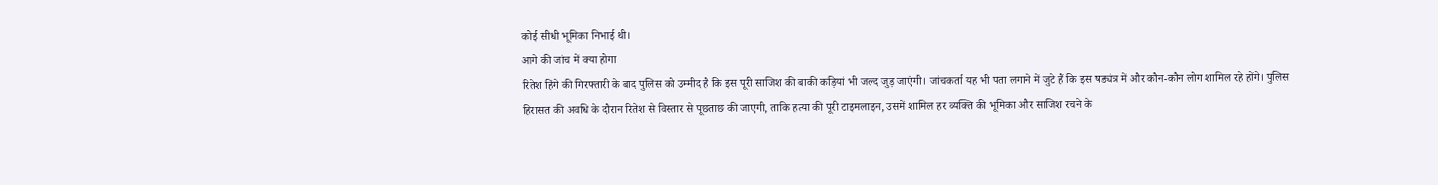कोई सीधी भूमिका निभाई थी।
आगे की जांच में क्या होगा
रितेश हिंगे की गिरफ्तारी के बाद पुलिस को उम्मीद है कि इस पूरी साजिश की बाकी कड़ियां भी जल्द जुड़ जाएंगी। जांचकर्ता यह भी पता लगाने में जुटे हैं कि इस षड्यंत्र में और कौन-कौन लोग शामिल रहे होंगे। पुलिस हिरासत की अवधि के दौरान रितेश से विस्तार से पूछताछ की जाएगी, ताकि हत्या की पूरी टाइमलाइन, उसमें शामिल हर व्यक्ति की भूमिका और साजिश रचने के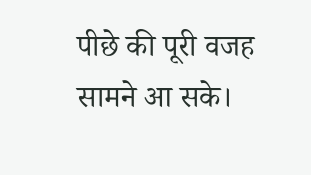पीछे की पूरी वजह सामने आ सके।